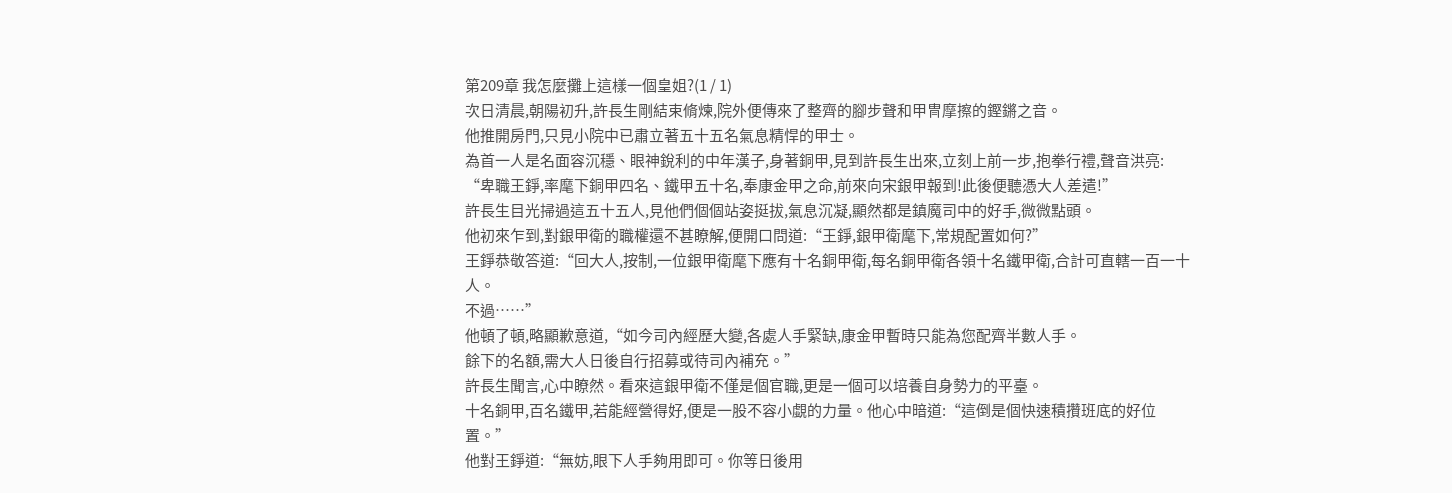第209章 我怎麼攤上這樣一個皇姐?(1 / 1)
次日清晨,朝陽初升,許長生剛結束脩煉,院外便傳來了整齊的腳步聲和甲冑摩擦的鏗鏘之音。
他推開房門,只見小院中已肅立著五十五名氣息精悍的甲士。
為首一人是名面容沉穩、眼神銳利的中年漢子,身著銅甲,見到許長生出來,立刻上前一步,抱拳行禮,聲音洪亮:
“卑職王錚,率麾下銅甲四名、鐵甲五十名,奉康金甲之命,前來向宋銀甲報到!此後便聽憑大人差遣!”
許長生目光掃過這五十五人,見他們個個站姿挺拔,氣息沉凝,顯然都是鎮魔司中的好手,微微點頭。
他初來乍到,對銀甲衛的職權還不甚瞭解,便開口問道:“王錚,銀甲衛麾下,常規配置如何?”
王錚恭敬答道:“回大人,按制,一位銀甲衛麾下應有十名銅甲衛,每名銅甲衛各領十名鐵甲衛,合計可直轄一百一十人。
不過……”
他頓了頓,略顯歉意道,“如今司內經歷大變,各處人手緊缺,康金甲暫時只能為您配齊半數人手。
餘下的名額,需大人日後自行招募或待司內補充。”
許長生聞言,心中瞭然。看來這銀甲衛不僅是個官職,更是一個可以培養自身勢力的平臺。
十名銅甲,百名鐵甲,若能經營得好,便是一股不容小覷的力量。他心中暗道:“這倒是個快速積攢班底的好位置。”
他對王錚道:“無妨,眼下人手夠用即可。你等日後用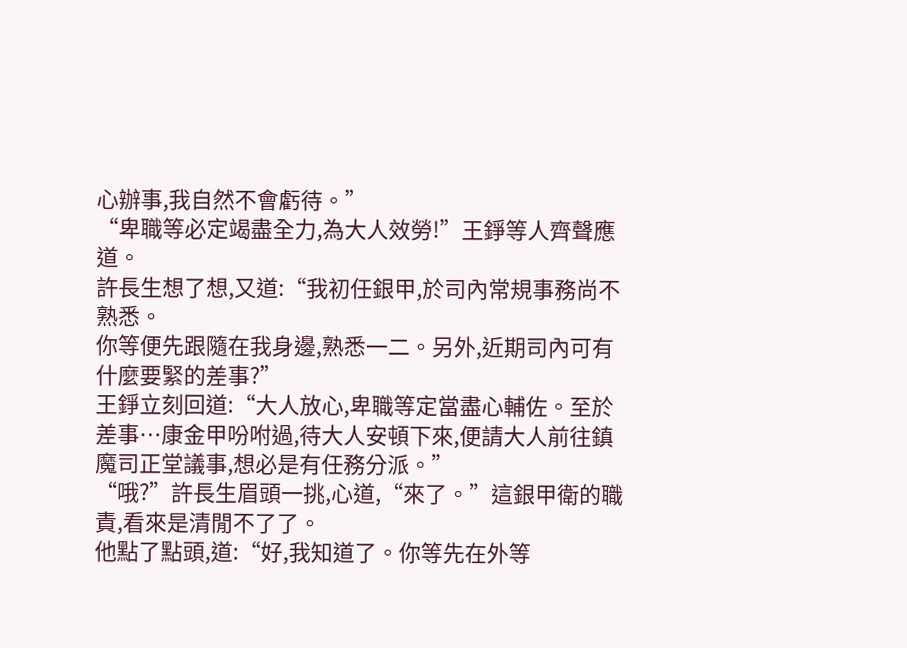心辦事,我自然不會虧待。”
“卑職等必定竭盡全力,為大人效勞!”王錚等人齊聲應道。
許長生想了想,又道:“我初任銀甲,於司內常規事務尚不熟悉。
你等便先跟隨在我身邊,熟悉一二。另外,近期司內可有什麼要緊的差事?”
王錚立刻回道:“大人放心,卑職等定當盡心輔佐。至於差事…康金甲吩咐過,待大人安頓下來,便請大人前往鎮魔司正堂議事,想必是有任務分派。”
“哦?”許長生眉頭一挑,心道,“來了。”這銀甲衛的職責,看來是清閒不了了。
他點了點頭,道:“好,我知道了。你等先在外等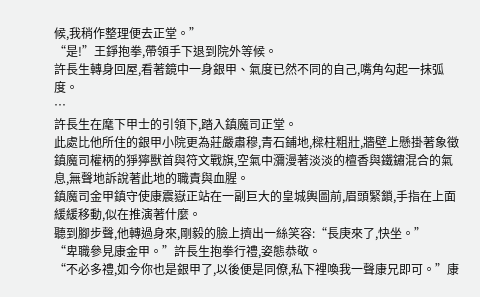候,我稍作整理便去正堂。”
“是!”王錚抱拳,帶領手下退到院外等候。
許長生轉身回屋,看著鏡中一身銀甲、氣度已然不同的自己,嘴角勾起一抹弧度。
…
許長生在麾下甲士的引領下,踏入鎮魔司正堂。
此處比他所住的銀甲小院更為莊嚴肅穆,青石鋪地,樑柱粗壯,牆壁上懸掛著象徵鎮魔司權柄的猙獰獸首與符文戰旗,空氣中瀰漫著淡淡的檀香與鐵鏽混合的氣息,無聲地訴說著此地的職責與血腥。
鎮魔司金甲鎮守使康震嶽正站在一副巨大的皇城輿圖前,眉頭緊鎖,手指在上面緩緩移動,似在推演著什麼。
聽到腳步聲,他轉過身來,剛毅的臉上擠出一絲笑容:“長庚來了,快坐。”
“卑職參見康金甲。”許長生抱拳行禮,姿態恭敬。
“不必多禮,如今你也是銀甲了,以後便是同僚,私下裡喚我一聲康兄即可。”康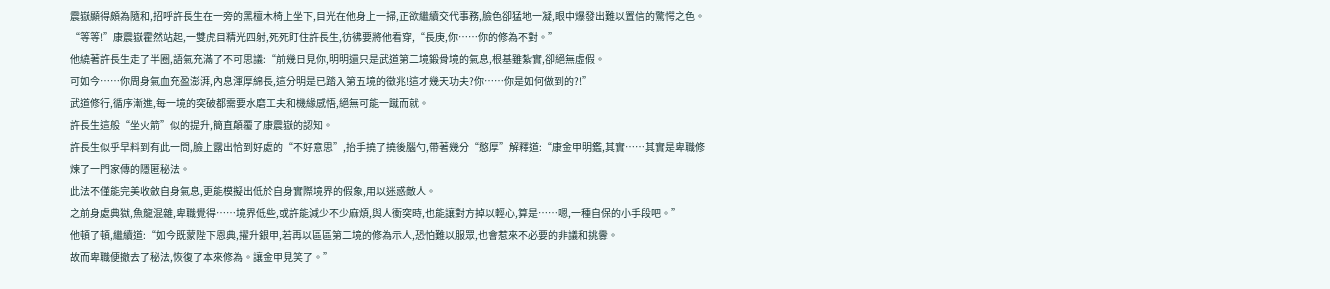震嶽顯得頗為隨和,招呼許長生在一旁的黑檀木椅上坐下,目光在他身上一掃,正欲繼續交代事務,臉色卻猛地一凝,眼中爆發出難以置信的驚愕之色。
“等等!”康震嶽霍然站起,一雙虎目精光四射,死死盯住許長生,彷彿要將他看穿,“長庚,你……你的修為不對。”
他繞著許長生走了半圈,語氣充滿了不可思議:“前幾日見你,明明還只是武道第二境鍛骨境的氣息,根基雖紮實,卻絕無虛假。
可如今……你周身氣血充盈澎湃,內息渾厚綿長,這分明是已踏入第五境的徵兆!這才幾天功夫?你……你是如何做到的?!”
武道修行,循序漸進,每一境的突破都需要水磨工夫和機緣感悟,絕無可能一蹴而就。
許長生這般“坐火箭”似的提升,簡直顛覆了康震嶽的認知。
許長生似乎早料到有此一問,臉上露出恰到好處的“不好意思”,抬手撓了撓後腦勺,帶著幾分“憨厚”解釋道:“康金甲明鑑,其實……其實是卑職修煉了一門家傳的隱匿秘法。
此法不僅能完美收斂自身氣息,更能模擬出低於自身實際境界的假象,用以迷惑敵人。
之前身處典獄,魚龍混雜,卑職覺得……境界低些,或許能減少不少麻煩,與人衝突時,也能讓對方掉以輕心,算是……嗯,一種自保的小手段吧。”
他頓了頓,繼續道:“如今既蒙陛下恩典,擢升銀甲,若再以區區第二境的修為示人,恐怕難以服眾,也會惹來不必要的非議和挑釁。
故而卑職便撤去了秘法,恢復了本來修為。讓金甲見笑了。”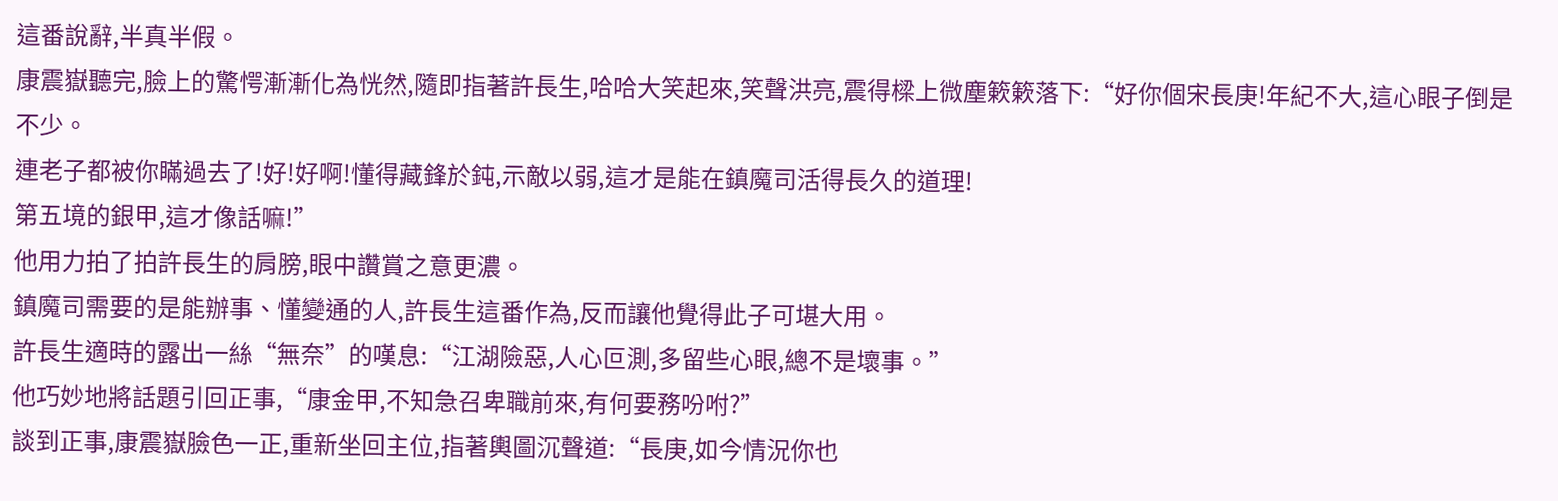這番說辭,半真半假。
康震嶽聽完,臉上的驚愕漸漸化為恍然,隨即指著許長生,哈哈大笑起來,笑聲洪亮,震得樑上微塵簌簌落下:“好你個宋長庚!年紀不大,這心眼子倒是不少。
連老子都被你瞞過去了!好!好啊!懂得藏鋒於鈍,示敵以弱,這才是能在鎮魔司活得長久的道理!
第五境的銀甲,這才像話嘛!”
他用力拍了拍許長生的肩膀,眼中讚賞之意更濃。
鎮魔司需要的是能辦事、懂變通的人,許長生這番作為,反而讓他覺得此子可堪大用。
許長生適時的露出一絲“無奈”的嘆息:“江湖險惡,人心叵測,多留些心眼,總不是壞事。”
他巧妙地將話題引回正事,“康金甲,不知急召卑職前來,有何要務吩咐?”
談到正事,康震嶽臉色一正,重新坐回主位,指著輿圖沉聲道:“長庚,如今情況你也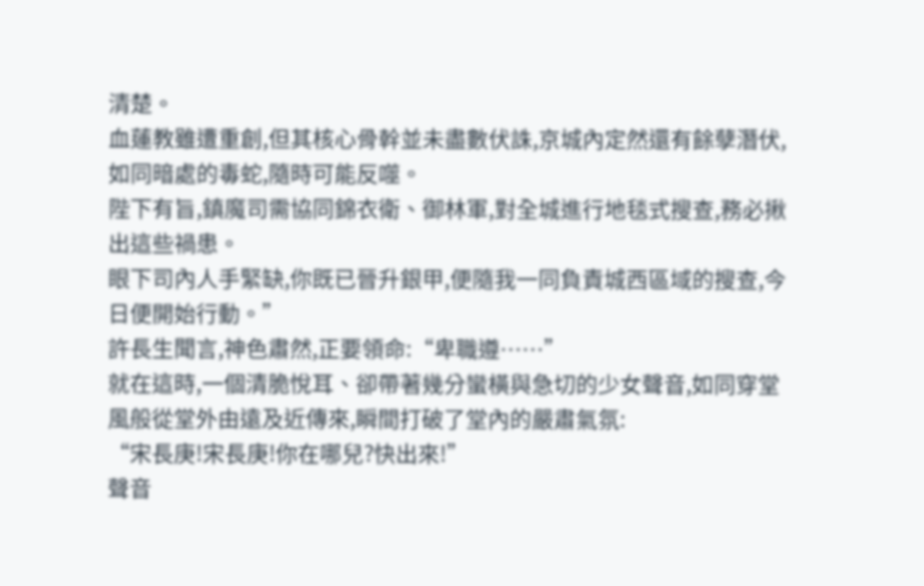清楚。
血蓮教雖遭重創,但其核心骨幹並未盡數伏誅,京城內定然還有餘孽潛伏,如同暗處的毒蛇,隨時可能反噬。
陛下有旨,鎮魔司需協同錦衣衛、御林軍,對全城進行地毯式搜查,務必揪出這些禍患。
眼下司內人手緊缺,你既已晉升銀甲,便隨我一同負責城西區域的搜查,今日便開始行動。”
許長生聞言,神色肅然,正要領命:“卑職遵……”
就在這時,一個清脆悅耳、卻帶著幾分蠻橫與急切的少女聲音,如同穿堂風般從堂外由遠及近傳來,瞬間打破了堂內的嚴肅氣氛:
“宋長庚!宋長庚!你在哪兒?快出來!”
聲音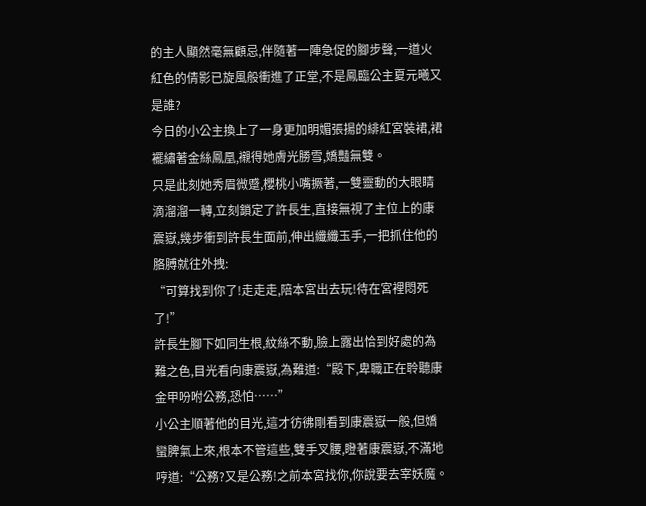的主人顯然毫無顧忌,伴隨著一陣急促的腳步聲,一道火紅色的倩影已旋風般衝進了正堂,不是鳳臨公主夏元曦又是誰?
今日的小公主換上了一身更加明媚張揚的緋紅宮裝裙,裙襬繡著金絲鳳凰,襯得她膚光勝雪,嬌豔無雙。
只是此刻她秀眉微蹙,櫻桃小嘴撅著,一雙靈動的大眼睛滴溜溜一轉,立刻鎖定了許長生,直接無視了主位上的康震嶽,幾步衝到許長生面前,伸出纖纖玉手,一把抓住他的胳膊就往外拽:
“可算找到你了!走走走,陪本宮出去玩!待在宮裡悶死了!”
許長生腳下如同生根,紋絲不動,臉上露出恰到好處的為難之色,目光看向康震嶽,為難道:“殿下,卑職正在聆聽康金甲吩咐公務,恐怕……”
小公主順著他的目光,這才彷彿剛看到康震嶽一般,但嬌蠻脾氣上來,根本不管這些,雙手叉腰,瞪著康震嶽,不滿地哼道:“公務?又是公務!之前本宮找你,你說要去宰妖魔。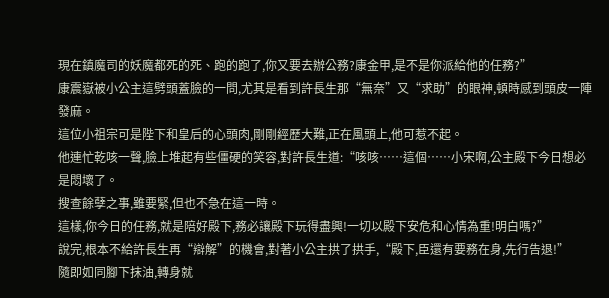現在鎮魔司的妖魔都死的死、跑的跑了,你又要去辦公務?康金甲,是不是你派給他的任務?”
康震嶽被小公主這劈頭蓋臉的一問,尤其是看到許長生那“無奈”又“求助”的眼神,頓時感到頭皮一陣發麻。
這位小祖宗可是陛下和皇后的心頭肉,剛剛經歷大難,正在風頭上,他可惹不起。
他連忙乾咳一聲,臉上堆起有些僵硬的笑容,對許長生道:“咳咳……這個……小宋啊,公主殿下今日想必是悶壞了。
搜查餘孽之事,雖要緊,但也不急在這一時。
這樣,你今日的任務,就是陪好殿下,務必讓殿下玩得盡興!一切以殿下安危和心情為重!明白嗎?”
說完,根本不給許長生再“辯解”的機會,對著小公主拱了拱手,“殿下,臣還有要務在身,先行告退!”
隨即如同腳下抹油,轉身就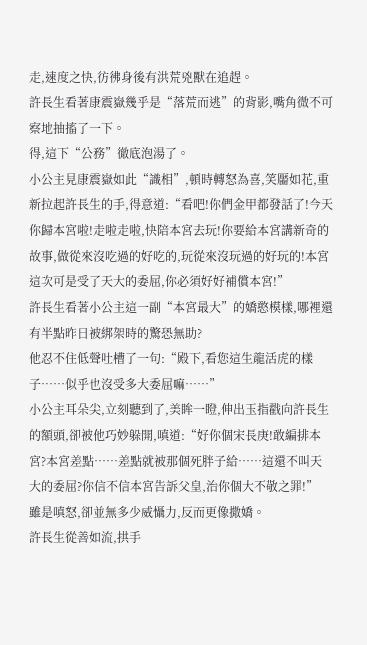走,速度之快,彷彿身後有洪荒兇獸在追趕。
許長生看著康震嶽幾乎是“落荒而逃”的背影,嘴角微不可察地抽搐了一下。
得,這下“公務”徹底泡湯了。
小公主見康震嶽如此“識相”,頓時轉怒為喜,笑靨如花,重新拉起許長生的手,得意道:“看吧!你們金甲都發話了!今天你歸本宮啦!走啦走啦,快陪本宮去玩!你要給本宮講新奇的故事,做從來沒吃過的好吃的,玩從來沒玩過的好玩的!本宮這次可是受了天大的委屈,你必須好好補償本宮!”
許長生看著小公主這一副“本宮最大”的嬌憨模樣,哪裡還有半點昨日被綁架時的驚恐無助?
他忍不住低聲吐槽了一句:“殿下,看您這生龍活虎的樣子……似乎也沒受多大委屈嘛……”
小公主耳朵尖,立刻聽到了,美眸一瞪,伸出玉指戳向許長生的額頭,卻被他巧妙躲開,嗔道:“好你個宋長庚!敢編排本宮?本宮差點……差點就被那個死胖子給……這還不叫天大的委屈?你信不信本宮告訴父皇,治你個大不敬之罪!”
雖是嗔怒,卻並無多少威懾力,反而更像撒嬌。
許長生從善如流,拱手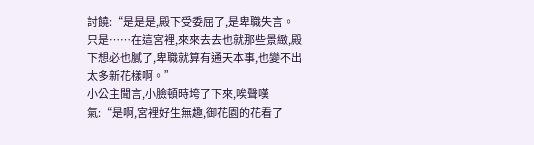討饒:“是是是,殿下受委屈了,是卑職失言。只是……在這宮裡,來來去去也就那些景緻,殿下想必也膩了,卑職就算有通天本事,也變不出太多新花樣啊。”
小公主聞言,小臉頓時垮了下來,唉聲嘆氣:“是啊,宮裡好生無趣,御花園的花看了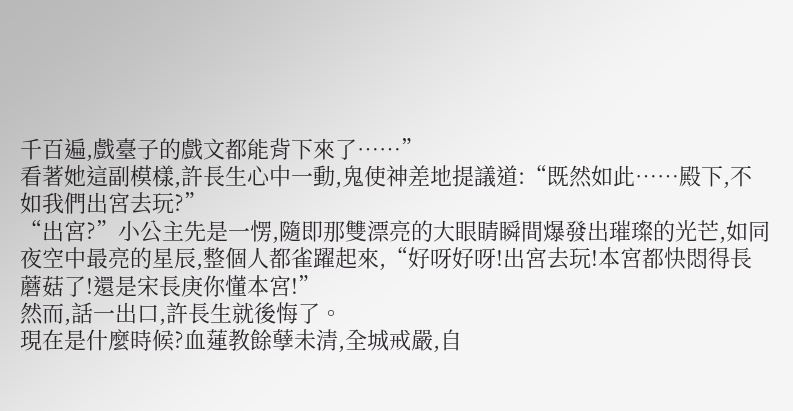千百遍,戲臺子的戲文都能背下來了……”
看著她這副模樣,許長生心中一動,鬼使神差地提議道:“既然如此……殿下,不如我們出宮去玩?”
“出宮?”小公主先是一愣,隨即那雙漂亮的大眼睛瞬間爆發出璀璨的光芒,如同夜空中最亮的星辰,整個人都雀躍起來,“好呀好呀!出宮去玩!本宮都快悶得長蘑菇了!還是宋長庚你懂本宮!”
然而,話一出口,許長生就後悔了。
現在是什麼時候?血蓮教餘孽未清,全城戒嚴,自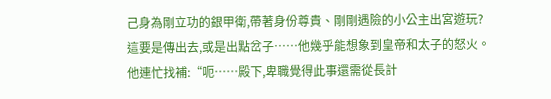己身為剛立功的銀甲衛,帶著身份尊貴、剛剛遇險的小公主出宮遊玩?
這要是傳出去,或是出點岔子……他幾乎能想象到皇帝和太子的怒火。
他連忙找補:“呃……殿下,卑職覺得此事還需從長計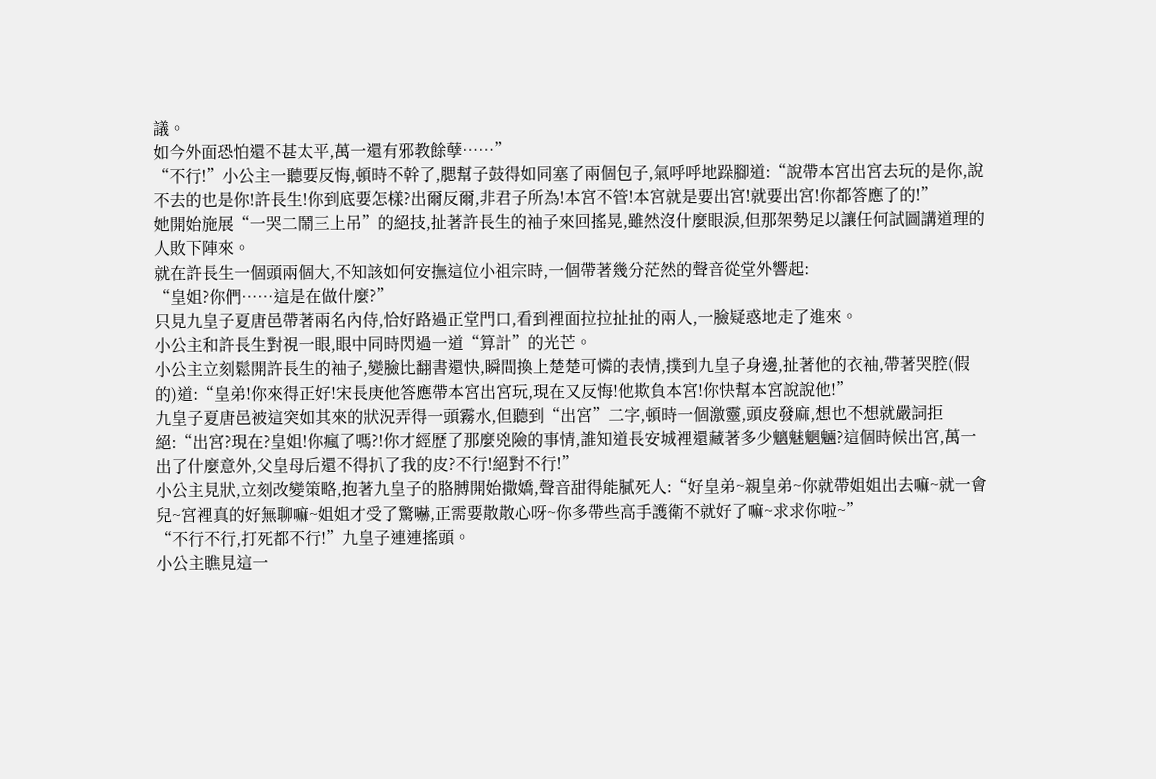議。
如今外面恐怕還不甚太平,萬一還有邪教餘孽……”
“不行!”小公主一聽要反悔,頓時不幹了,腮幫子鼓得如同塞了兩個包子,氣呼呼地跺腳道:“說帶本宮出宮去玩的是你,說不去的也是你!許長生!你到底要怎樣?出爾反爾,非君子所為!本宮不管!本宮就是要出宮!就要出宮!你都答應了的!”
她開始施展“一哭二鬧三上吊”的絕技,扯著許長生的袖子來回搖晃,雖然沒什麼眼淚,但那架勢足以讓任何試圖講道理的人敗下陣來。
就在許長生一個頭兩個大,不知該如何安撫這位小祖宗時,一個帶著幾分茫然的聲音從堂外響起:
“皇姐?你們……這是在做什麼?”
只見九皇子夏唐邑帶著兩名內侍,恰好路過正堂門口,看到裡面拉拉扯扯的兩人,一臉疑惑地走了進來。
小公主和許長生對視一眼,眼中同時閃過一道“算計”的光芒。
小公主立刻鬆開許長生的袖子,變臉比翻書還快,瞬間換上楚楚可憐的表情,撲到九皇子身邊,扯著他的衣袖,帶著哭腔(假的)道:“皇弟!你來得正好!宋長庚他答應帶本宮出宮玩,現在又反悔!他欺負本宮!你快幫本宮說說他!”
九皇子夏唐邑被這突如其來的狀況弄得一頭霧水,但聽到“出宮”二字,頓時一個激靈,頭皮發麻,想也不想就嚴詞拒絕:“出宮?現在?皇姐!你瘋了嗎?!你才經歷了那麼兇險的事情,誰知道長安城裡還藏著多少魑魅魍魎?這個時候出宮,萬一出了什麼意外,父皇母后還不得扒了我的皮?不行!絕對不行!”
小公主見狀,立刻改變策略,抱著九皇子的胳膊開始撒嬌,聲音甜得能膩死人:“好皇弟~親皇弟~你就帶姐姐出去嘛~就一會兒~宮裡真的好無聊嘛~姐姐才受了驚嚇,正需要散散心呀~你多帶些高手護衛不就好了嘛~求求你啦~”
“不行不行,打死都不行!”九皇子連連搖頭。
小公主瞧見這一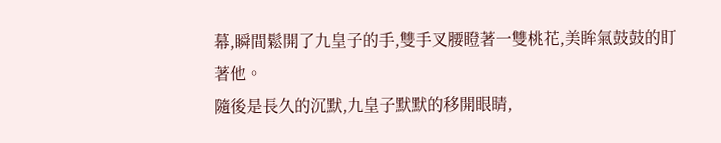幕,瞬間鬆開了九皇子的手,雙手叉腰瞪著一雙桃花,美眸氣鼓鼓的盯著他。
隨後是長久的沉默,九皇子默默的移開眼睛,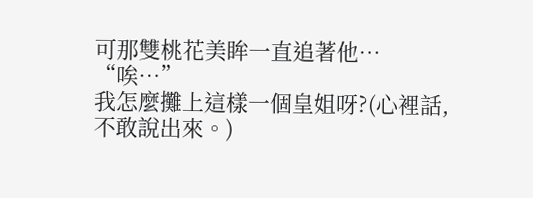可那雙桃花美眸一直追著他…
“唉…”
我怎麼攤上這樣一個皇姐呀?(心裡話,不敢說出來。)